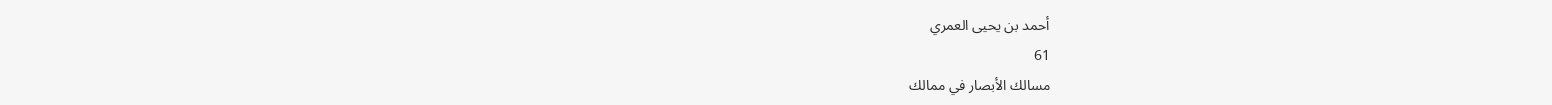أحمد بن يحيى العمري
61
مسالك الأبصار في ممالك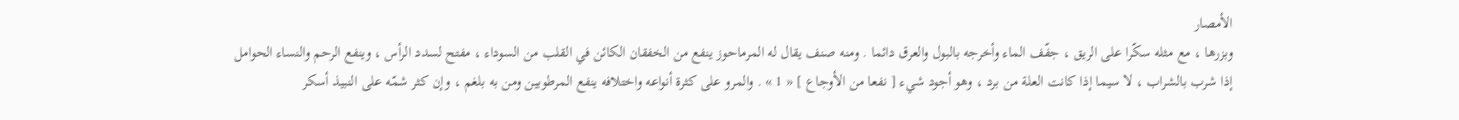الأمصار
وبزرها ، مع مثله سكّرا على الريق ، جفّف الماء وأخرجه بالبول والعرق دائما . ومنه صنف يقال له المرماحوز ينفع من الخفقان الكائن في القلب من السوداء ، مفتح لسدد الرأس ، وينفع الرحم والنساء الحوامل إذا شرب بالشراب ، لا سيما إذا كانت العلة من برد ، وهو أجود شيء [ نفعا من الأوجاع ] « 1 » . والمرو على كثرة أنواعه واختلافه ينفع المرطوبين ومن به بلغم ، وإن كثر شمّه على النبيذ أسكر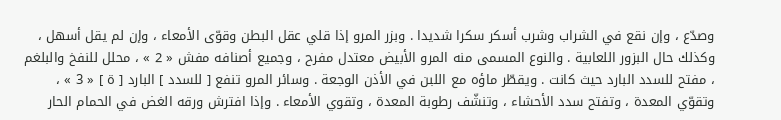وصدّع ، وإن نقع في الشراب وشرب أسكر سكرا شديدا . وبزر المرو إذا قلي عقل البطن وقوّى الأمعاء ، وإن لم يقل أسهل ، وكذلك حال البزور اللعابية . والنوع المسمى منه المرو الأبيض معتدل مفرح ، وجميع أصنافه مفش « 2 » ، محلل للنفخ والبلغم ، مفتح للسدد البارد حيث كانت . ويقطّر ماؤه مع اللبن في الأذن الوجعة . وسائر المرو تنفع [ للسدد ] البارد [ ة ] « 3 » ، وتقوّي المعدة ، وتفتح سدد الأحشاء ، وتنشّف رطوبة المعدة ، وتقوي الأمعاء . وإذا افترش ورقه الغض في الحمام الحار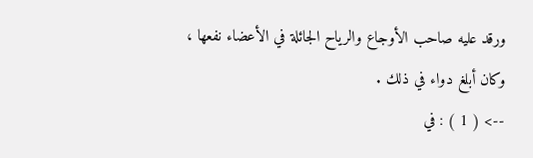ورقد عليه صاحب الأوجاع والرياح الجائلة في الأعضاء نفعها ، وكان أبلغ دواء في ذلك .
--> ( 1 ) : في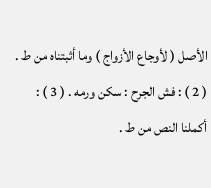الأصل ( لأوجاع الأزواج ) وما أثبتناه من ط . ( 2 ) : فش الجرح : سكن ورمه . ( 3 ) : أكملنا النص من ط .